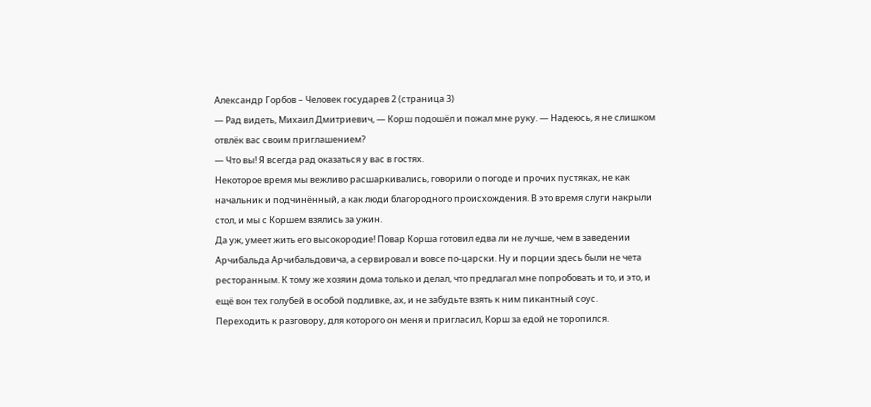Александр Горбов – Человек государев 2 (страница 3)
— Рад видеть, Михаил Дмитриевич, — Корш подошёл и пожал мне руку. — Надеюсь, я не слишком отвлёк вас своим приглашением?
— Что вы! Я всегда рад оказаться у вас в гостях.
Некоторое время мы вежливо расшаркивались, говорили о погоде и прочих пустяках, не как начальник и подчинённый, а как люди благородного происхождения. В это время слуги накрыли стол, и мы с Коршем взялись за ужин.
Да уж, умеет жить его высокородие! Повар Корша готовил едва ли не лучше, чем в заведении Арчибальда Арчибальдовича, а сервировал и вовсе по-царски. Ну и порции здесь были не чета ресторанным. К тому же хозяин дома только и делал, что предлагал мне попробовать и то, и это, и ещё вон тех голубей в особой подливке, ах, и не забудьте взять к ним пикантный соус.
Переходить к разговору, для которого он меня и пригласил, Корш за едой не торопился.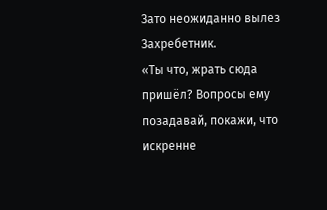Зато неожиданно вылез Захребетник.
«Ты что, жрать сюда пришёл? Вопросы ему позадавай, покажи, что искренне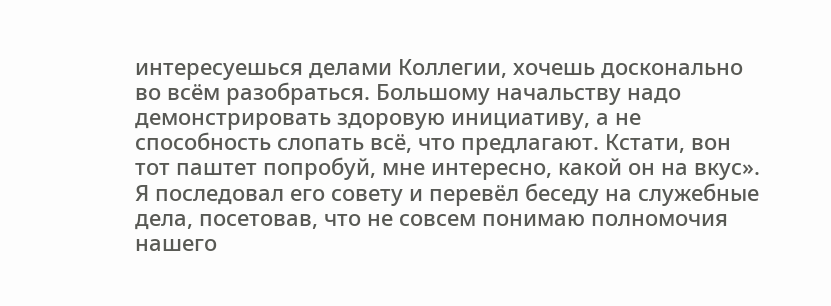интересуешься делами Коллегии, хочешь досконально во всём разобраться. Большому начальству надо демонстрировать здоровую инициативу, а не способность слопать всё, что предлагают. Кстати, вон тот паштет попробуй, мне интересно, какой он на вкус».
Я последовал его совету и перевёл беседу на служебные дела, посетовав, что не совсем понимаю полномочия нашего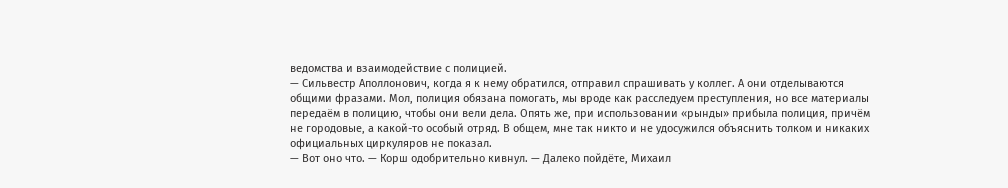ведомства и взаимодействие с полицией.
— Сильвестр Аполлонович, когда я к нему обратился, отправил спрашивать у коллег. А они отделываются общими фразами. Мол, полиция обязана помогать, мы вроде как расследуем преступления, но все материалы передаём в полицию, чтобы они вели дела. Опять же, при использовании «рынды» прибыла полиция, причём не городовые, а какой-то особый отряд. В общем, мне так никто и не удосужился объяснить толком и никаких официальных циркуляров не показал.
— Вот оно что. — Корш одобрительно кивнул. — Далеко пойдёте, Михаил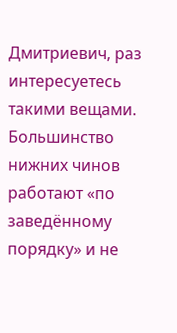Дмитриевич, раз интересуетесь такими вещами. Большинство нижних чинов работают «по заведённому порядку» и не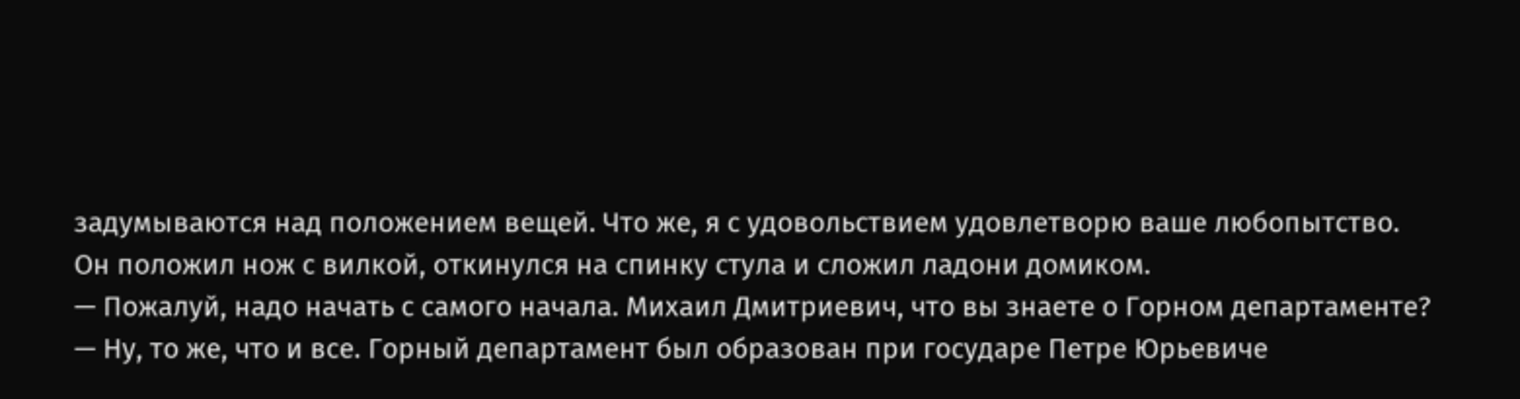задумываются над положением вещей. Что же, я с удовольствием удовлетворю ваше любопытство.
Он положил нож с вилкой, откинулся на спинку стула и сложил ладони домиком.
— Пожалуй, надо начать с самого начала. Михаил Дмитриевич, что вы знаете о Горном департаменте?
— Ну, то же, что и все. Горный департамент был образован при государе Петре Юрьевиче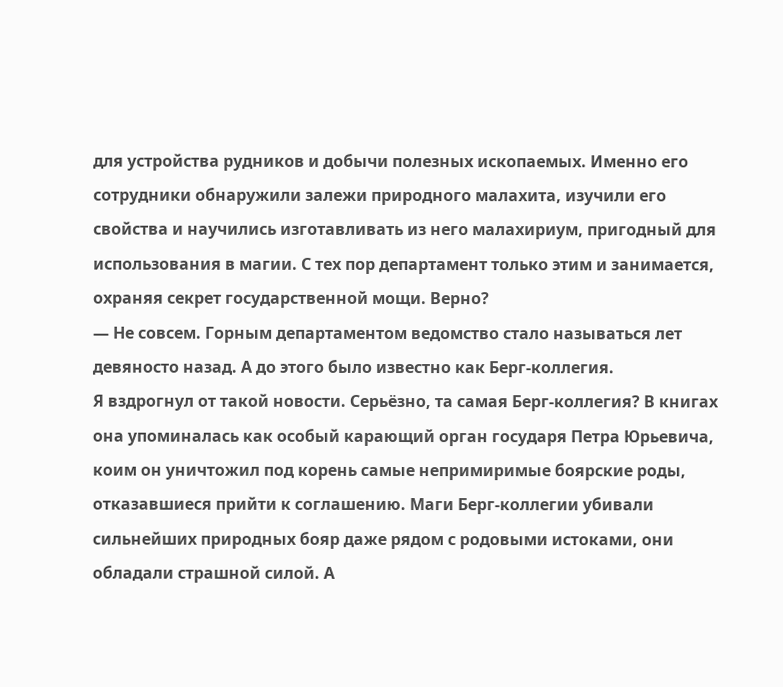для устройства рудников и добычи полезных ископаемых. Именно его сотрудники обнаружили залежи природного малахита, изучили его свойства и научились изготавливать из него малахириум, пригодный для использования в магии. С тех пор департамент только этим и занимается, охраняя секрет государственной мощи. Верно?
— Не совсем. Горным департаментом ведомство стало называться лет девяносто назад. А до этого было известно как Берг-коллегия.
Я вздрогнул от такой новости. Серьёзно, та самая Берг-коллегия? В книгах она упоминалась как особый карающий орган государя Петра Юрьевича, коим он уничтожил под корень самые непримиримые боярские роды, отказавшиеся прийти к соглашению. Маги Берг-коллегии убивали сильнейших природных бояр даже рядом с родовыми истоками, они обладали страшной силой. А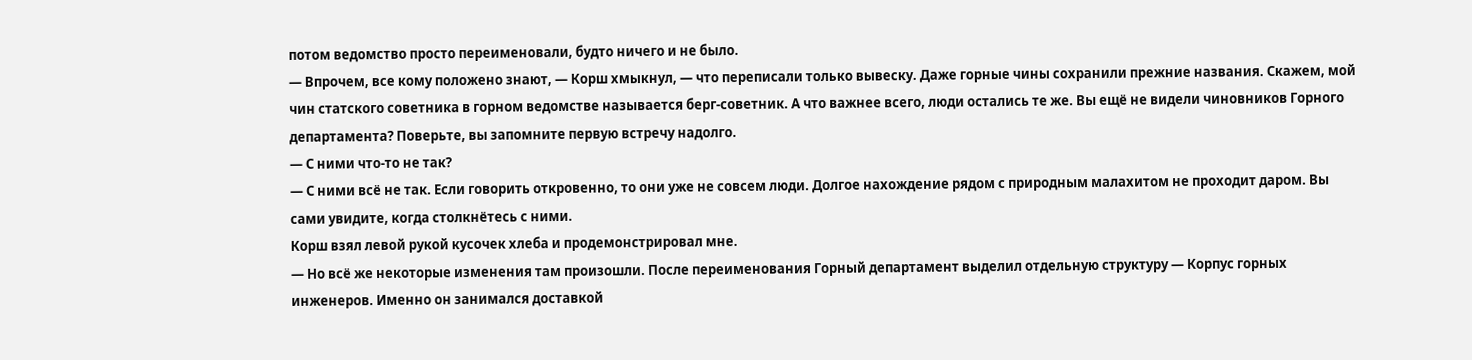потом ведомство просто переименовали, будто ничего и не было.
— Впрочем, все кому положено знают, — Корш хмыкнул, — что переписали только вывеску. Даже горные чины сохранили прежние названия. Скажем, мой чин статского советника в горном ведомстве называется берг-советник. А что важнее всего, люди остались те же. Вы ещё не видели чиновников Горного департамента? Поверьте, вы запомните первую встречу надолго.
— С ними что-то не так?
— С ними всё не так. Если говорить откровенно, то они уже не совсем люди. Долгое нахождение рядом с природным малахитом не проходит даром. Вы сами увидите, когда столкнётесь с ними.
Корш взял левой рукой кусочек хлеба и продемонстрировал мне.
— Но всё же некоторые изменения там произошли. После переименования Горный департамент выделил отдельную структуру — Корпус горных инженеров. Именно он занимался доставкой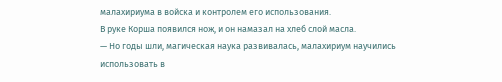малахириума в войска и контролем его использования.
В руке Корша появился нож, и он намазал на хлеб слой масла.
— Но годы шли, магическая наука развивалась, малахириум научились использовать в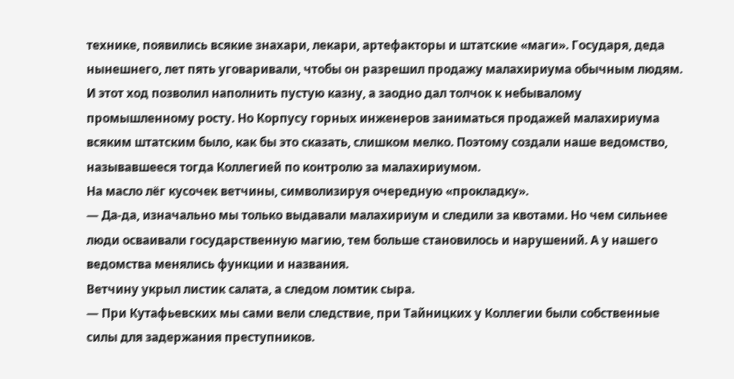технике, появились всякие знахари, лекари, артефакторы и штатские «маги». Государя, деда нынешнего, лет пять уговаривали, чтобы он разрешил продажу малахириума обычным людям. И этот ход позволил наполнить пустую казну, а заодно дал толчок к небывалому промышленному росту. Но Корпусу горных инженеров заниматься продажей малахириума всяким штатским было, как бы это сказать, слишком мелко. Поэтому создали наше ведомство, называвшееся тогда Коллегией по контролю за малахириумом.
На масло лёг кусочек ветчины, символизируя очередную «прокладку».
— Да-да, изначально мы только выдавали малахириум и следили за квотами. Но чем сильнее люди осваивали государственную магию, тем больше становилось и нарушений. А у нашего ведомства менялись функции и названия.
Ветчину укрыл листик салата, а следом ломтик сыра.
— При Кутафьевских мы сами вели следствие, при Тайницких у Коллегии были собственные силы для задержания преступников.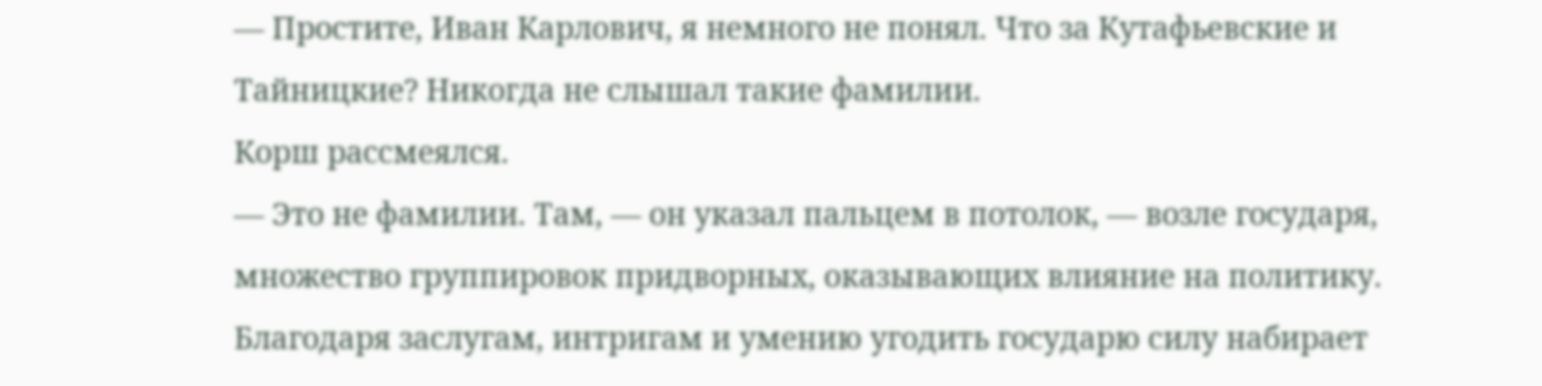— Простите, Иван Карлович, я немного не понял. Что за Кутафьевские и Тайницкие? Никогда не слышал такие фамилии.
Корш рассмеялся.
— Это не фамилии. Там, — он указал пальцем в потолок, — возле государя, множество группировок придворных, оказывающих влияние на политику. Благодаря заслугам, интригам и умению угодить государю силу набирает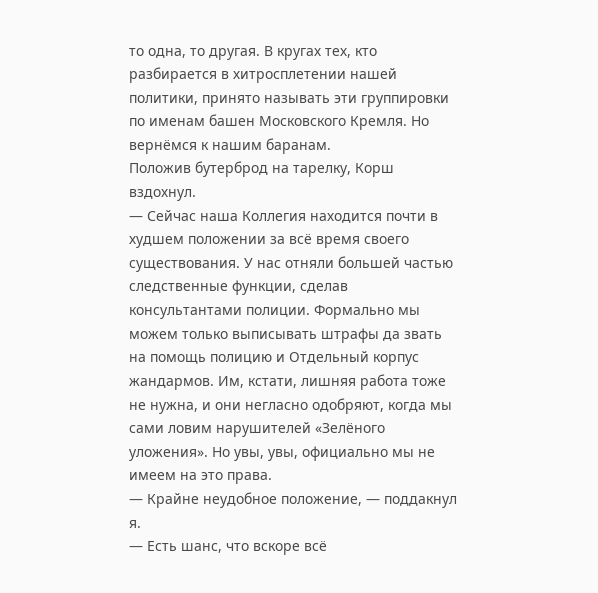то одна, то другая. В кругах тех, кто разбирается в хитросплетении нашей политики, принято называть эти группировки по именам башен Московского Кремля. Но вернёмся к нашим баранам.
Положив бутерброд на тарелку, Корш вздохнул.
— Сейчас наша Коллегия находится почти в худшем положении за всё время своего существования. У нас отняли большей частью следственные функции, сделав консультантами полиции. Формально мы можем только выписывать штрафы да звать на помощь полицию и Отдельный корпус жандармов. Им, кстати, лишняя работа тоже не нужна, и они негласно одобряют, когда мы сами ловим нарушителей «Зелёного уложения». Но увы, увы, официально мы не имеем на это права.
— Крайне неудобное положение, — поддакнул я.
— Есть шанс, что вскоре всё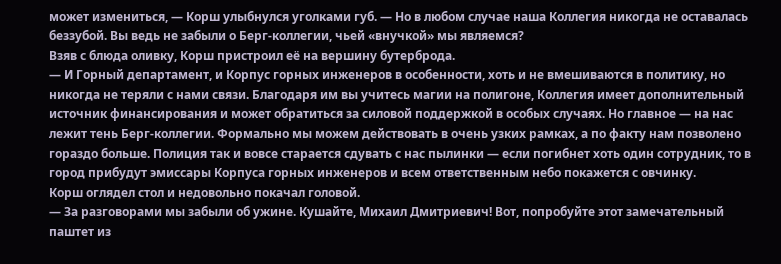может измениться, — Корш улыбнулся уголками губ. — Но в любом случае наша Коллегия никогда не оставалась беззубой. Вы ведь не забыли о Берг-коллегии, чьей «внучкой» мы являемся?
Взяв с блюда оливку, Корш пристроил её на вершину бутерброда.
— И Горный департамент, и Корпус горных инженеров в особенности, хоть и не вмешиваются в политику, но никогда не теряли с нами связи. Благодаря им вы учитесь магии на полигоне, Коллегия имеет дополнительный источник финансирования и может обратиться за силовой поддержкой в особых случаях. Но главное — на нас лежит тень Берг-коллегии. Формально мы можем действовать в очень узких рамках, а по факту нам позволено гораздо больше. Полиция так и вовсе старается сдувать с нас пылинки — если погибнет хоть один сотрудник, то в город прибудут эмиссары Корпуса горных инженеров и всем ответственным небо покажется с овчинку.
Корш оглядел стол и недовольно покачал головой.
— За разговорами мы забыли об ужине. Кушайте, Михаил Дмитриевич! Вот, попробуйте этот замечательный паштет из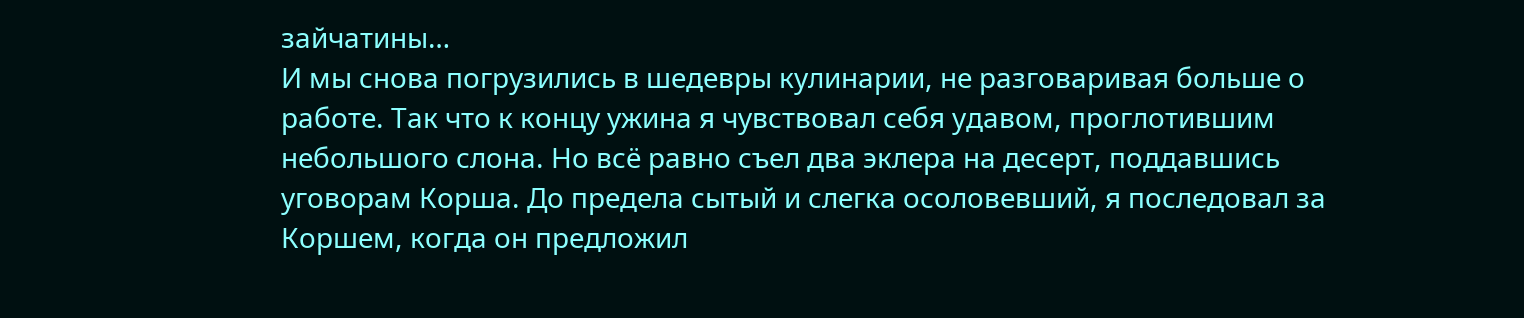зайчатины…
И мы снова погрузились в шедевры кулинарии, не разговаривая больше о работе. Так что к концу ужина я чувствовал себя удавом, проглотившим небольшого слона. Но всё равно съел два эклера на десерт, поддавшись уговорам Корша. До предела сытый и слегка осоловевший, я последовал за Коршем, когда он предложил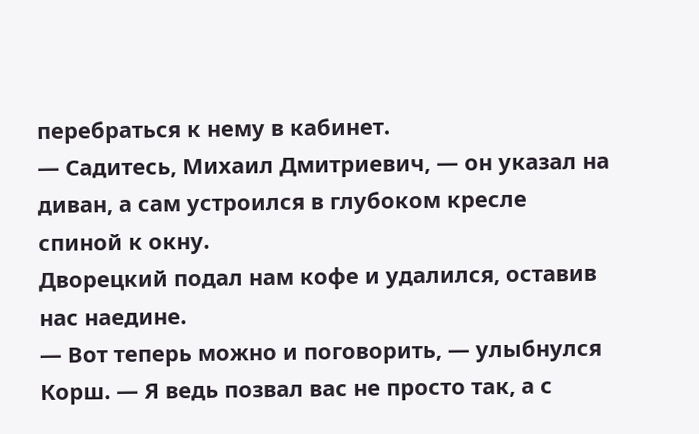перебраться к нему в кабинет.
— Садитесь, Михаил Дмитриевич, — он указал на диван, а сам устроился в глубоком кресле спиной к окну.
Дворецкий подал нам кофе и удалился, оставив нас наедине.
— Вот теперь можно и поговорить, — улыбнулся Корш. — Я ведь позвал вас не просто так, а с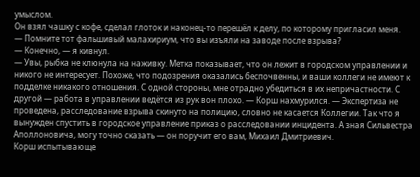умыслом.
Он взял чашку с кофе, сделал глоток и наконец-то перешёл к делу, по которому пригласил меня.
— Помните тот фальшивый малахириум, что вы изъяли на заводе после взрыва?
— Конечно, — я кивнул.
— Увы, рыбка не клюнула на наживку. Метка показывает, что он лежит в городском управлении и никого не интересует. Похоже, что подозрения оказались беспочвенны, и ваши коллеги не имеют к подделке никакого отношения. С одной стороны, мне отрадно убедиться в их непричастности. С другой — работа в управлении ведётся из рук вон плохо. — Корш нахмурился. — Экспертиза не проведена, расследование взрыва скинуто на полицию, словно не касается Коллегии. Так что я вынужден спустить в городское управление приказ о расследовании инцидента. А зная Сильвестра Аполлоновича, могу точно сказать — он поручит его вам, Михаил Дмитриевич.
Корш испытывающе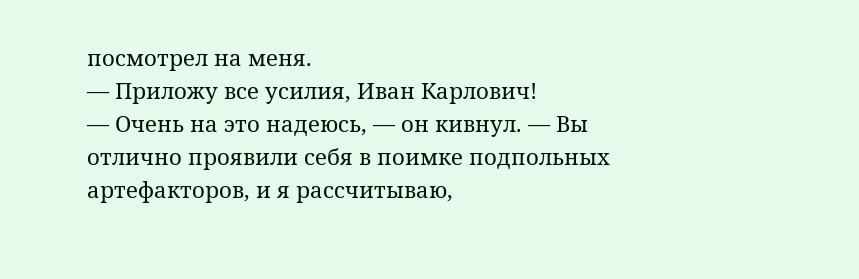посмотрел на меня.
— Приложу все усилия, Иван Карлович!
— Очень на это надеюсь, — он кивнул. — Вы отлично проявили себя в поимке подпольных артефакторов, и я рассчитываю,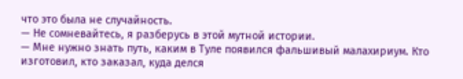что это была не случайность.
— Не сомневайтесь, я разберусь в этой мутной истории.
— Мне нужно знать путь, каким в Туле появился фальшивый малахириум. Кто изготовил, кто заказал, куда делся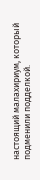настоящий малахириум, который подменили подделкой.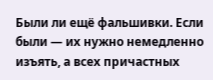Были ли ещё фальшивки. Если были — их нужно немедленно изъять, а всех причастных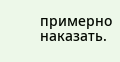примерно наказать.